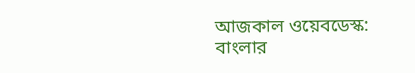আজকাল ওয়েবডেস্ক: বাংলার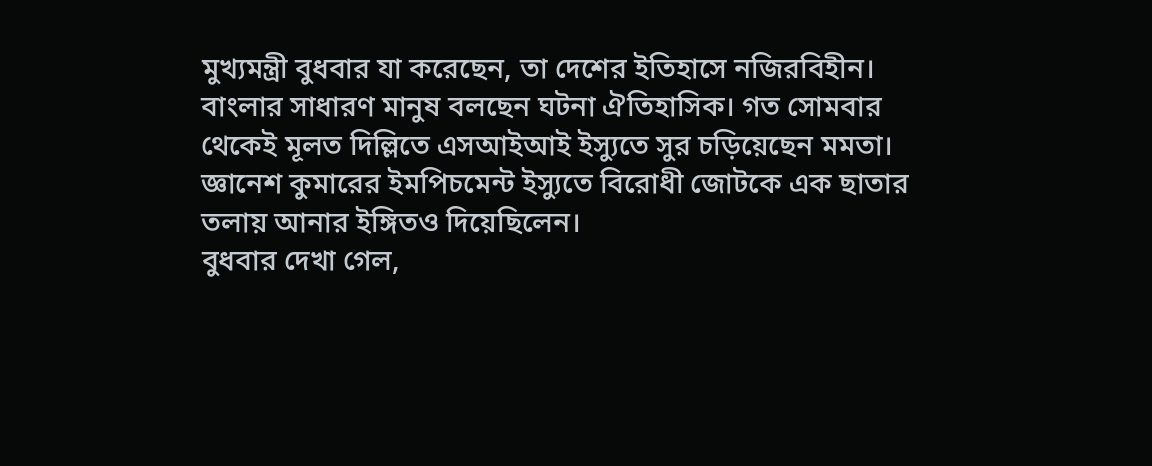মুখ্যমন্ত্রী বুধবার যা করেছেন, তা দেশের ইতিহাসে নজিরবিহীন। বাংলার সাধারণ মানুষ বলছেন ঘটনা ঐতিহাসিক। গত সোমবার থেকেই মূলত দিল্লিতে এসআইআই ইস্যুতে সুর চড়িয়েছেন মমতা। জ্ঞানেশ কুমারের ইমপিচমেন্ট ইস্যুতে বিরোধী জোটকে এক ছাতার তলায় আনার ইঙ্গিতও দিয়েছিলেন।
বুধবার দেখা গেল,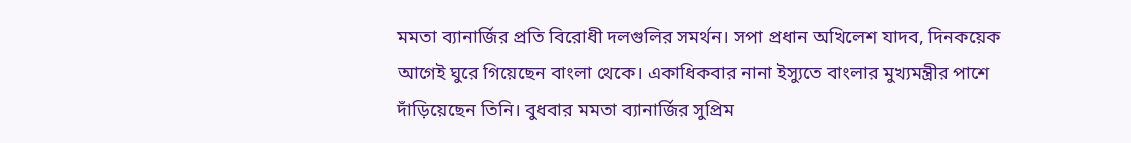মমতা ব্যানার্জির প্রতি বিরোধী দলগুলির সমর্থন। সপা প্রধান অখিলেশ যাদব, দিনকয়েক আগেই ঘুরে গিয়েছেন বাংলা থেকে। একাধিকবার নানা ইস্যুতে বাংলার মুখ্যমন্ত্রীর পাশে দাঁড়িয়েছেন তিনি। বুধবার মমতা ব্যানার্জির সুপ্রিম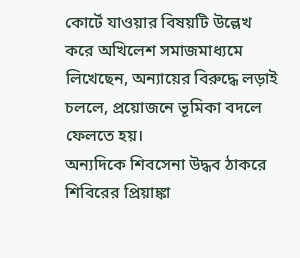কোর্টে যাওয়ার বিষয়টি উল্লেখ করে অখিলেশ সমাজমাধ্যমে লিখেছেন, অন্যায়ের বিরুদ্ধে লড়াই চললে, প্রয়োজনে ভূমিকা বদলে ফেলতে হয়।
অন্যদিকে শিবসেনা উদ্ধব ঠাকরে শিবিরের প্রিয়াঙ্কা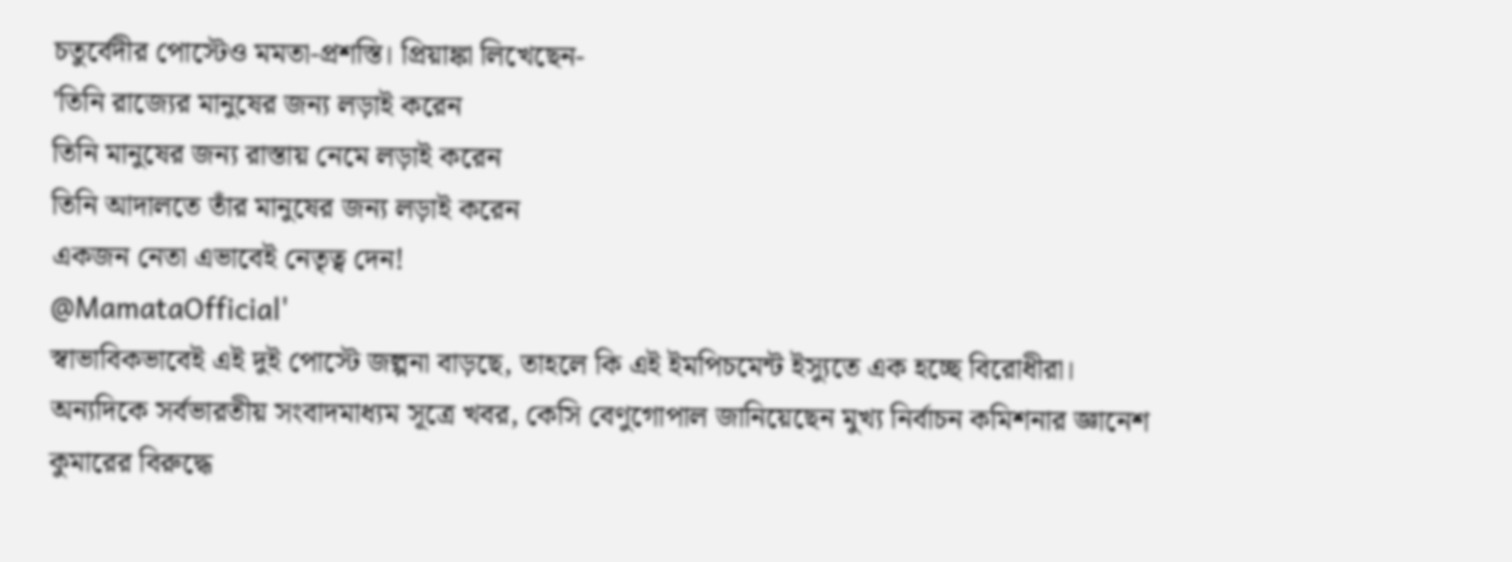চতুর্বেদীর পোস্টেও মমতা-প্রশস্তি। প্রিয়াঙ্কা লিখেছেন-
'তিনি রাজ্যের মানুষের জন্য লড়াই করেন
তিনি মানুষের জন্য রাস্তায় নেমে লড়াই করেন
তিনি আদালতে তাঁর মানুষের জন্য লড়াই করেন
একজন নেতা এভাবেই নেতৃত্ব দেন!
@MamataOfficial'
স্বাভাবিকভাবেই এই দুই পোস্টে জল্পনা বাড়ছে, তাহলে কি এই ইমপিচমেন্ট ইস্যুতে এক হচ্ছে বিরোধীরা। অন্যদিকে সর্বভারতীয় সংবাদমাধ্যম সূত্রে খবর, কেসি বেণুগোপাল জানিয়েছেন মুখ্য নির্বাচন কমিশনার জ্ঞানেশ কুমারের বিরুদ্ধে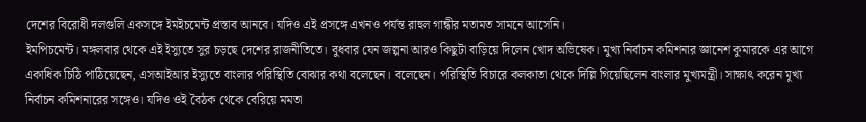দেশের বিরোধী দলগুলি একসঙ্গে ইমইচমেন্ট প্রস্তাব আনবে। যদিও এই প্রসঙ্গে এখনও পর্যন্ত রাহুল গান্ধীর মতামত সামনে আসেনি।
ইমপিচমেন্ট। মঙ্গলবার থেকে এই ইস্যুতে সুর চড়ছে দেশের রাজনীতিতে। বুধবার যেন জল্পনা আরও কিছুটা বাড়িয়ে দিলেন খোদ অভিষেক। মুখ্য নির্বাচন কমিশনার জ্ঞানেশ কুমারকে এর আগে একাধিক চিঠি পাঠিয়েছেন, এসআইআর ইস্যুতে বাংলার পরিস্থিতি বোঝার কথা বলেছেন। বলেছেন। পরিস্থিতি বিচারে কলকাতা থেকে দিল্লি গিয়েছিলেন বাংলার মুখ্যমন্ত্রী। সাক্ষাৎ করেন মুখ্য নির্বাচন কমিশনারের সঙ্গেও। যদিও ওই বৈঠক থেকে বেরিয়ে মমতা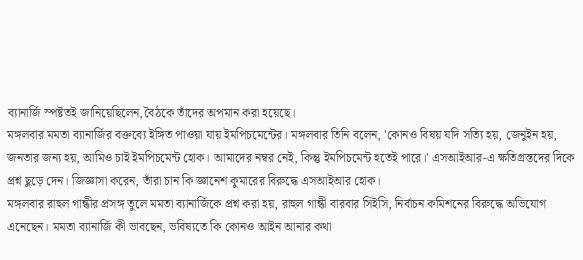ব্যানার্জি স্পষ্টতই জানিয়েছিলেন,বৈঠকে তাঁদের অপমান করা হয়েছে।
মঙ্গলবার মমতা ব্যানার্জির বক্তব্যে ইঙ্গিত পাওয়া যায় ইমপিচমেন্টের। মঙ্গলবার তিনি বলেন, 'কোনও বিষয় যদি সত্যি হয়, জেনুইন হয়, জনতার জন্য হয়, আমিও চাই ইমপিচমেন্ট হোক। আমাদের নম্বর নেই, কিন্তু ইমপিচমেন্ট হতেই পারে।' এসআইআর-এ ক্ষতিগ্রস্তদের দিকে প্রশ্ন ছুড়ে দেন। জিজ্ঞাসা করেন, তাঁরা চান কি জ্ঞানেশ কুমারের বিরুদ্ধে এসআইআর হোক।
মঙ্গলবার রাহুল গান্ধীর প্রসঙ্গ তুলে মমতা ব্যানার্জিকে প্রশ্ন করা হয়, রাহুল গান্ধী বারবার সিইসি, নির্বাচন কমিশনের বিরুদ্ধে অভিযোগ এনেছেন। মমতা ব্যানার্জি কী ভাবছেন, ভবিষ্যতে কি কোনও আইন আনার কথা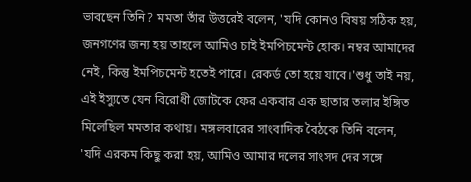ভাবছেন তিনি? মমতা তাঁর উত্তরেই বলেন, 'যদি কোনও বিষয় সঠিক হয়, জনগণের জন্য হয় তাহলে আমিও চাই ইমপিচমেন্ট হোক। নম্বর আমাদের নেই, কিন্তু ইমপিচমেন্ট হতেই পারে। রেকর্ড তো হয়ে যাবে।'শুধু তাই নয়, এই ইস্যুতে যেন বিরোধী জোটকে ফের একবার এক ছাতার তলার ইঙ্গিত মিলেছিল মমতার কথায়। মঙ্গলবারের সাংবাদিক বৈঠকে তিনি বলেন, 'যদি এরকম কিছু করা হয়, আমিও আমার দলের সাংসদ দের সঙ্গে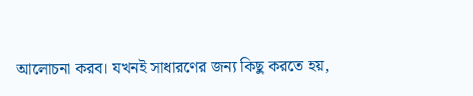আলোচনা করব। যখনই সাধারণের জন্য কিছু করতে হয়,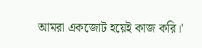আমরা একজোট হয়েই কাজ করি।'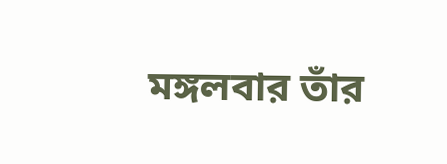মঙ্গলবার তাঁর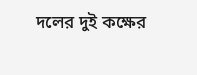দলের দুই কক্ষের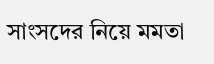সাংসদের নিয়ে মমতা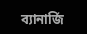ব্যানার্জি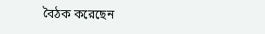বৈঠক করেছেন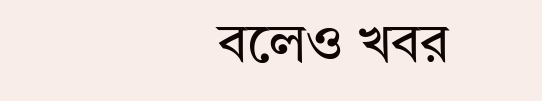বলেও খবর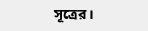সূত্রের।